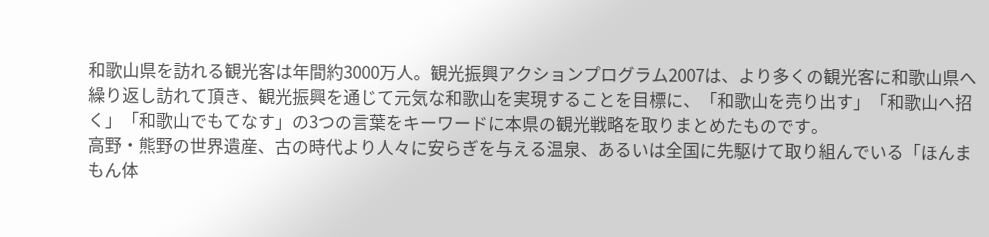和歌山県を訪れる観光客は年間約3000万人。観光振興アクションプログラム2007は、より多くの観光客に和歌山県へ繰り返し訪れて頂き、観光振興を通じて元気な和歌山を実現することを目標に、「和歌山を売り出す」「和歌山へ招く」「和歌山でもてなす」の3つの言葉をキーワードに本県の観光戦略を取りまとめたものです。
高野・熊野の世界遺産、古の時代より人々に安らぎを与える温泉、あるいは全国に先駆けて取り組んでいる「ほんまもん体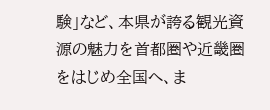験」など、本県が誇る観光資源の魅力を首都圏や近畿圏をはじめ全国へ、ま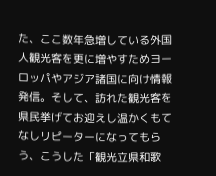た、ここ数年急増している外国人観光客を更に増やすためヨーロッパやアジア諸国に向け情報発信。そして、訪れた観光客を県民挙げてお迎えし温かくもてなしリピーターになってもらう、こうした「観光立県和歌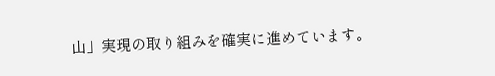山」実現の取り組みを確実に進めています。